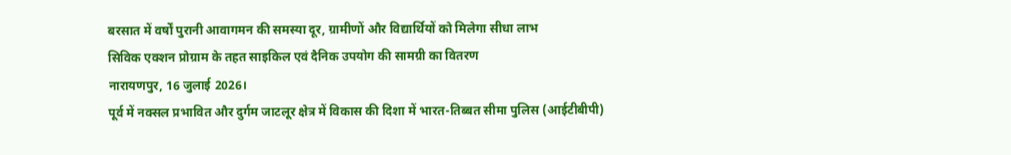बरसात में वर्षों पुरानी आवागमन की समस्या दूर, ग्रामीणों और विद्यार्थियों को मिलेगा सीधा लाभ
सिविक एक्शन प्रोग्राम के तहत साइकिल एवं दैनिक उपयोग की सामग्री का वितरण
नारायणपुर, 16 जुलाई 2026।
पूर्व में नक्सल प्रभावित और दुर्गम जाटलूर क्षेत्र में विकास की दिशा में भारत-तिब्बत सीमा पुलिस (आईटीबीपी)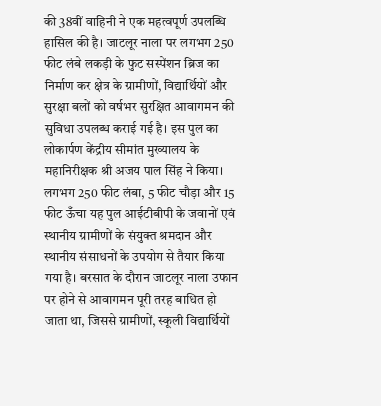की 38वीं वाहिनी ने एक महत्वपूर्ण उपलब्धि हासिल की है। जाटलूर नाला पर लगभग 250 फीट लंबे लकड़ी के फुट सस्पेंशन ब्रिज का निर्माण कर क्षेत्र के ग्रामीणों, विद्यार्थियों और सुरक्षा बलों को वर्षभर सुरक्षित आवागमन की सुविधा उपलब्ध कराई गई है। इस पुल का लोकार्पण केंद्रीय सीमांत मुख्यालय के महानिरीक्षक श्री अजय पाल सिंह ने किया।
लगभग 250 फीट लंबा, 5 फीट चौड़ा और 15 फीट ऊँचा यह पुल आईटीबीपी के जवानों एवं स्थानीय ग्रामीणों के संयुक्त श्रमदान और स्थानीय संसाधनों के उपयोग से तैयार किया गया है। बरसात के दौरान जाटलूर नाला उफान पर होने से आवागमन पूरी तरह बाधित हो जाता था, जिससे ग्रामीणों, स्कूली विद्यार्थियों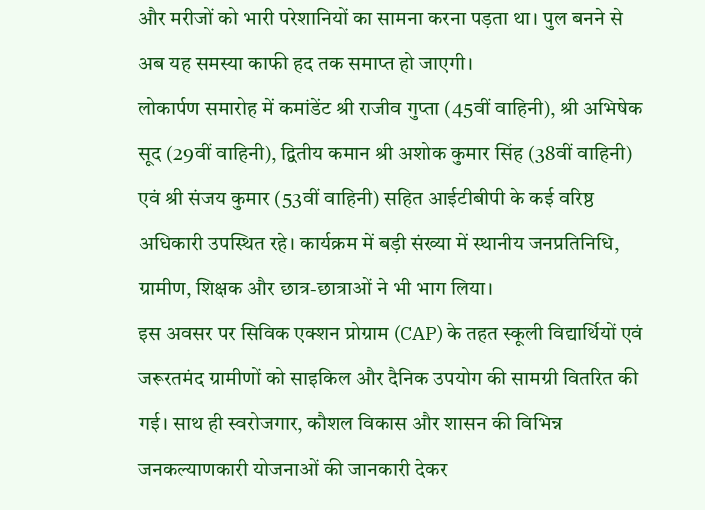और मरीजों को भारी परेशानियों का सामना करना पड़ता था। पुल बनने से अब यह समस्या काफी हद तक समाप्त हो जाएगी।
लोकार्पण समारोह में कमांडेंट श्री राजीव गुप्ता (45वीं वाहिनी), श्री अभिषेक सूद (29वीं वाहिनी), द्वितीय कमान श्री अशोक कुमार सिंह (38वीं वाहिनी) एवं श्री संजय कुमार (53वीं वाहिनी) सहित आईटीबीपी के कई वरिष्ठ अधिकारी उपस्थित रहे। कार्यक्रम में बड़ी संख्या में स्थानीय जनप्रतिनिधि, ग्रामीण, शिक्षक और छात्र-छात्राओं ने भी भाग लिया।
इस अवसर पर सिविक एक्शन प्रोग्राम (CAP) के तहत स्कूली विद्यार्थियों एवं जरूरतमंद ग्रामीणों को साइकिल और दैनिक उपयोग की सामग्री वितरित की गई। साथ ही स्वरोजगार, कौशल विकास और शासन की विभिन्न जनकल्याणकारी योजनाओं की जानकारी देकर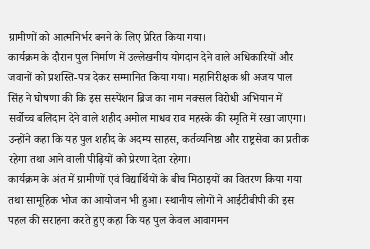ग्रामीणों को आत्मनिर्भर बनने के लिए प्रेरित किया गया।
कार्यक्रम के दौरान पुल निर्माण में उल्लेखनीय योगदान देने वाले अधिकारियों और जवानों को प्रशस्ति-पत्र देकर सम्मानित किया गया। महानिरीक्षक श्री अजय पाल सिंह ने घोषणा की कि इस सस्पेंशन ब्रिज का नाम नक्सल विरोधी अभियान में सर्वोच्च बलिदान देने वाले शहीद अमोल माधव राव महस्के की स्मृति में रखा जाएगा। उन्होंने कहा कि यह पुल शहीद के अदम्य साहस, कर्तव्यनिष्ठा और राष्ट्रसेवा का प्रतीक रहेगा तथा आने वाली पीढ़ियों को प्रेरणा देता रहेगा।
कार्यक्रम के अंत में ग्रामीणों एवं विद्यार्थियों के बीच मिठाइयों का वितरण किया गया तथा सामूहिक भोज का आयोजन भी हुआ। स्थानीय लोगों ने आईटीबीपी की इस पहल की सराहना करते हुए कहा कि यह पुल केवल आवागमन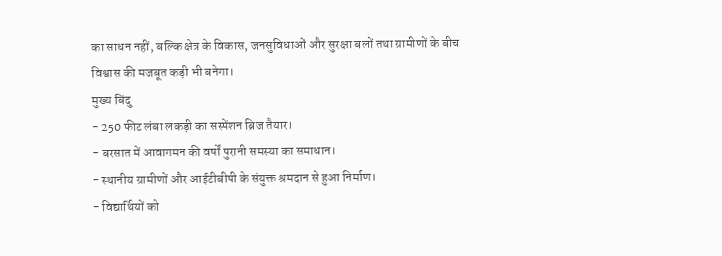का साधन नहीं, बल्कि क्षेत्र के विकास, जनसुविधाओं और सुरक्षा बलों तथा ग्रामीणों के बीच विश्वास की मजबूत कड़ी भी बनेगा।
मुख्य बिंदु
- 250 फीट लंबा लकड़ी का सस्पेंशन ब्रिज तैयार।
- बरसात में आवागमन की वर्षों पुरानी समस्या का समाधान।
- स्थानीय ग्रामीणों और आईटीबीपी के संयुक्त श्रमदान से हुआ निर्माण।
- विद्यार्थियों को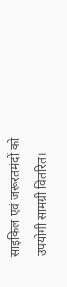साइकिल एवं जरूरतमंदों को उपयोगी सामग्री वितरित।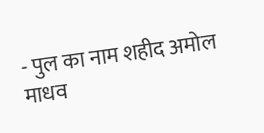- पुल का नाम शहीद अमोल माधव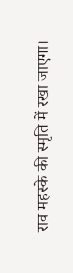राव महस्के की स्मृति में रखा जाएगा।